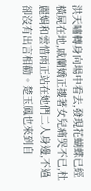洪天嘯轉身向場中看去,發現花蝴蝶已經橫屍在地,戚蘭嬌正摟著女兒痛哭不已,杜麗娟和雲惜雨正站在她們二人身邊,不過卻沒有出言相勸。楚玉鳳也來到自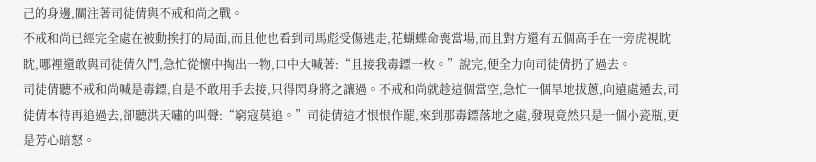己的身邊,關注著司徒倩與不戒和尚之戰。
不戒和尚已經完全處在被動挨打的局面,而且他也看到司馬彪受傷逃走,花蝴蝶命喪當場,而且對方還有五個高手在一旁虎視眈眈,哪裡還敢與司徒倩久鬥,急忙從懷中掏出一物,口中大喊著:“且接我毒鏢一枚。”說完,便全力向司徒倩扔了過去。
司徒倩聽不戒和尚喊是毒鏢,自是不敢用手去接,只得閃身將之讓過。不戒和尚就趁這個當空,急忙一個旱地拔蔥,向遠處遁去,司徒倩本待再追過去,卻聽洪天嘯的叫聲:“窮寇莫追。”司徒倩這才恨恨作罷,來到那毒鏢落地之處,發現竟然只是一個小瓷瓶,更是芳心暗怒。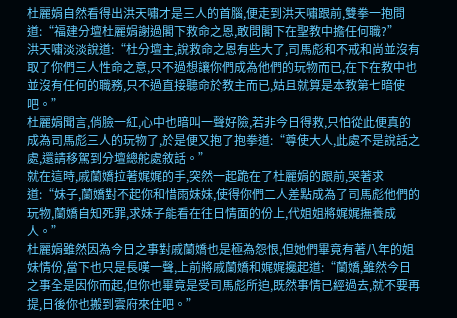杜麗娟自然看得出洪天嘯才是三人的首腦,便走到洪天嘯跟前,雙拳一抱問道:“福建分壇杜麗娟謝過閣下救命之恩,敢問閣下在聖教中擔任何職?”
洪天嘯淡淡說道:“杜分壇主,說救命之恩有些大了,司馬彪和不戒和尚並沒有取了你們三人性命之意,只不過想讓你們成為他們的玩物而已,在下在教中也並沒有任何的職務,只不過直接聽命於教主而已,姑且就算是本教第七暗使吧。”
杜麗娟聞言,俏臉一紅,心中也暗叫一聲好險,若非今日得救,只怕從此便真的成為司馬彪三人的玩物了,於是便又抱了抱拳道:“尊使大人,此處不是說話之處,還請移駕到分壇總舵處敘話。”
就在這時,戚蘭嬌拉著娓娓的手,突然一起跪在了杜麗娟的跟前,哭著求道:“妹子,蘭嬌對不起你和惜雨妹妹,使得你們二人差點成為了司馬彪他們的玩物,蘭嬌自知死罪,求妹子能看在往日情面的份上,代姐姐將娓娓撫養成人。”
杜麗娟雖然因為今日之事對戚蘭嬌也是極為怨恨,但她們畢竟有著八年的姐妹情份,當下也只是長嘆一聲,上前將戚蘭嬌和娓娓攙起道:“蘭嬌,雖然今日之事全是因你而起,但你也畢竟是受司馬彪所迫,既然事情已經過去,就不要再提,日後你也搬到雲府來住吧。”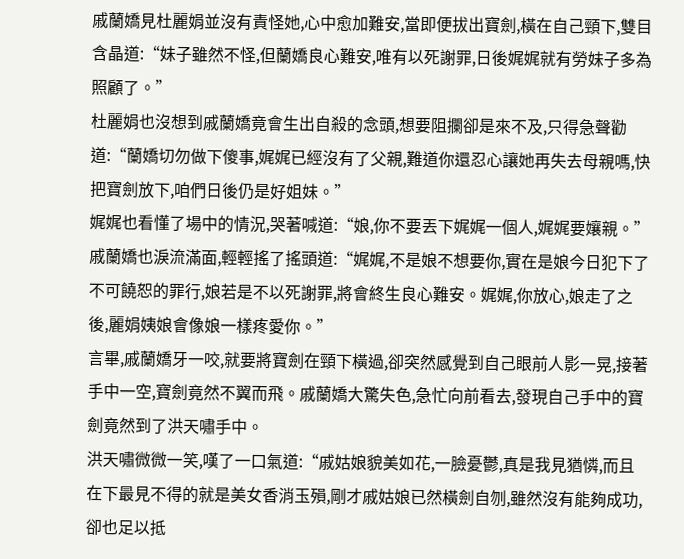戚蘭嬌見杜麗娟並沒有責怪她,心中愈加難安,當即便拔出寶劍,橫在自己頸下,雙目含晶道:“妹子雖然不怪,但蘭嬌良心難安,唯有以死謝罪,日後娓娓就有勞妹子多為照顧了。”
杜麗娟也沒想到戚蘭嬌竟會生出自殺的念頭,想要阻攔卻是來不及,只得急聲勸道:“蘭嬌切勿做下傻事,娓娓已經沒有了父親,難道你還忍心讓她再失去母親嗎,快把寶劍放下,咱們日後仍是好姐妹。”
娓娓也看懂了場中的情況,哭著喊道:“娘,你不要丟下娓娓一個人,娓娓要孃親。”
戚蘭嬌也淚流滿面,輕輕搖了搖頭道:“娓娓,不是娘不想要你,實在是娘今日犯下了不可饒恕的罪行,娘若是不以死謝罪,將會終生良心難安。娓娓,你放心,娘走了之後,麗娟姨娘會像娘一樣疼愛你。”
言畢,戚蘭嬌牙一咬,就要將寶劍在頸下橫過,卻突然感覺到自己眼前人影一晃,接著手中一空,寶劍竟然不翼而飛。戚蘭嬌大驚失色,急忙向前看去,發現自己手中的寶劍竟然到了洪天嘯手中。
洪天嘯微微一笑,嘆了一口氣道:“戚姑娘貌美如花,一臉憂鬱,真是我見猶憐,而且在下最見不得的就是美女香消玉殞,剛才戚姑娘已然橫劍自刎,雖然沒有能夠成功,卻也足以抵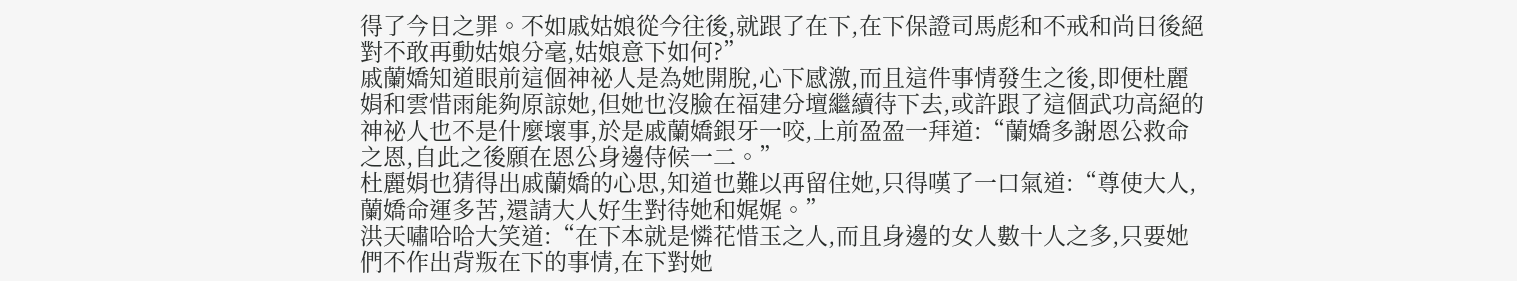得了今日之罪。不如戚姑娘從今往後,就跟了在下,在下保證司馬彪和不戒和尚日後絕對不敢再動姑娘分毫,姑娘意下如何?”
戚蘭嬌知道眼前這個神祕人是為她開脫,心下感激,而且這件事情發生之後,即便杜麗娟和雲惜雨能夠原諒她,但她也沒臉在福建分壇繼續待下去,或許跟了這個武功高絕的神祕人也不是什麼壞事,於是戚蘭嬌銀牙一咬,上前盈盈一拜道:“蘭嬌多謝恩公救命之恩,自此之後願在恩公身邊侍候一二。”
杜麗娟也猜得出戚蘭嬌的心思,知道也難以再留住她,只得嘆了一口氣道:“尊使大人,蘭嬌命運多苦,還請大人好生對待她和娓娓。”
洪天嘯哈哈大笑道:“在下本就是憐花惜玉之人,而且身邊的女人數十人之多,只要她們不作出背叛在下的事情,在下對她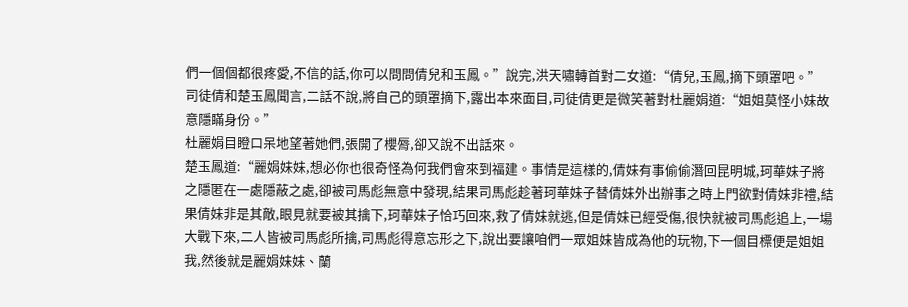們一個個都很疼愛,不信的話,你可以問問倩兒和玉鳳。”說完,洪天嘯轉首對二女道:“倩兒,玉鳳,摘下頭罩吧。”
司徒倩和楚玉鳳聞言,二話不說,將自己的頭罩摘下,露出本來面目,司徒倩更是微笑著對杜麗娟道:“姐姐莫怪小妹故意隱瞞身份。”
杜麗娟目瞪口呆地望著她們,張開了櫻脣,卻又說不出話來。
楚玉鳳道:“麗娟妹妹,想必你也很奇怪為何我們會來到福建。事情是這樣的,倩妹有事偷偷潛回昆明城,珂華妹子將之隱匿在一處隱蔽之處,卻被司馬彪無意中發現,結果司馬彪趁著珂華妹子替倩妹外出辦事之時上門欲對倩妹非禮,結果倩妹非是其敵,眼見就要被其擒下,珂華妹子恰巧回來,救了倩妹就逃,但是倩妹已經受傷,很快就被司馬彪追上,一場大戰下來,二人皆被司馬彪所擒,司馬彪得意忘形之下,說出要讓咱們一眾姐妹皆成為他的玩物,下一個目標便是姐姐我,然後就是麗娟妹妹、蘭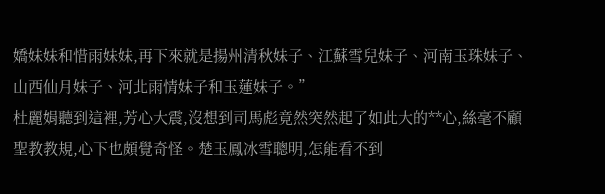嬌妹妹和惜雨妹妹,再下來就是揚州清秋妹子、江蘇雪兒妹子、河南玉珠妹子、山西仙月妹子、河北雨情妹子和玉蓮妹子。”
杜麗娟聽到這裡,芳心大震,沒想到司馬彪竟然突然起了如此大的**心,絲毫不顧聖教教規,心下也頗覺奇怪。楚玉鳳冰雪聰明,怎能看不到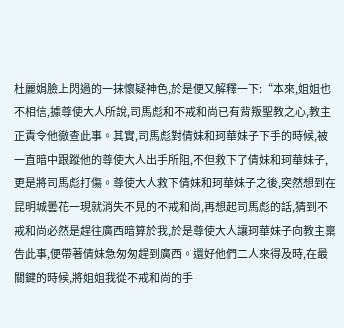杜麗娟臉上閃過的一抹懷疑神色,於是便又解釋一下:“本來,姐姐也不相信,據尊使大人所說,司馬彪和不戒和尚已有背叛聖教之心,教主正責令他徹查此事。其實,司馬彪對倩妹和珂華妹子下手的時候,被一直暗中跟蹤他的尊使大人出手所阻,不但救下了倩妹和珂華妹子,更是將司馬彪打傷。尊使大人救下倩妹和珂華妹子之後,突然想到在昆明城曇花一現就消失不見的不戒和尚,再想起司馬彪的話,猜到不戒和尚必然是趕往廣西暗算於我,於是尊使大人讓珂華妹子向教主稟告此事,便帶著倩妹急匆匆趕到廣西。還好他們二人來得及時,在最關鍵的時候,將姐姐我從不戒和尚的手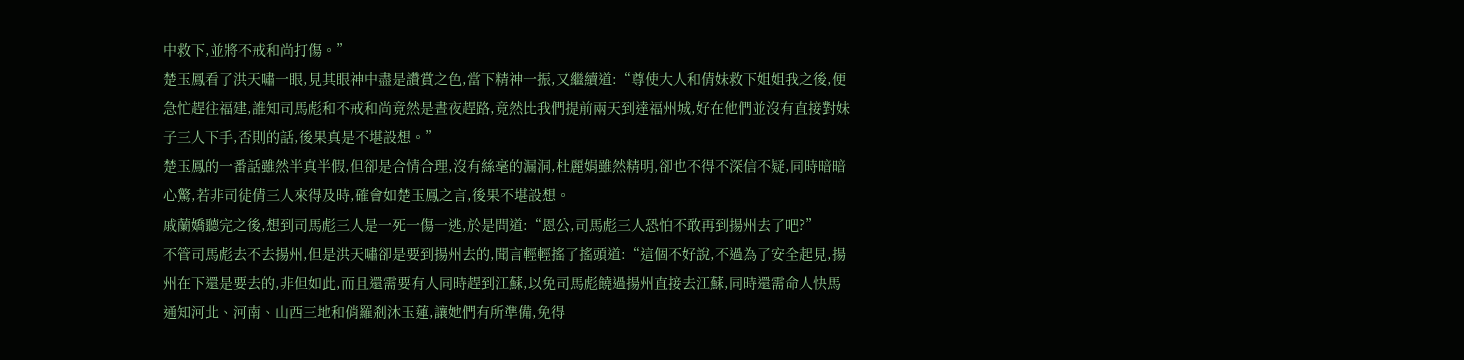中救下,並將不戒和尚打傷。”
楚玉鳳看了洪天嘯一眼,見其眼神中盡是讚賞之色,當下精神一振,又繼續道:“尊使大人和倩妹救下姐姐我之後,便急忙趕往福建,誰知司馬彪和不戒和尚竟然是晝夜趕路,竟然比我們提前兩天到達福州城,好在他們並沒有直接對妹子三人下手,否則的話,後果真是不堪設想。”
楚玉鳳的一番話雖然半真半假,但卻是合情合理,沒有絲毫的漏洞,杜麗娟雖然精明,卻也不得不深信不疑,同時暗暗心驚,若非司徒倩三人來得及時,確會如楚玉鳳之言,後果不堪設想。
戚蘭嬌聽完之後,想到司馬彪三人是一死一傷一逃,於是問道:“恩公,司馬彪三人恐怕不敢再到揚州去了吧?”
不管司馬彪去不去揚州,但是洪天嘯卻是要到揚州去的,聞言輕輕搖了搖頭道:“這個不好說,不過為了安全起見,揚州在下還是要去的,非但如此,而且還需要有人同時趕到江蘇,以免司馬彪饒過揚州直接去江蘇,同時還需命人快馬通知河北、河南、山西三地和俏羅剎沐玉蓮,讓她們有所準備,免得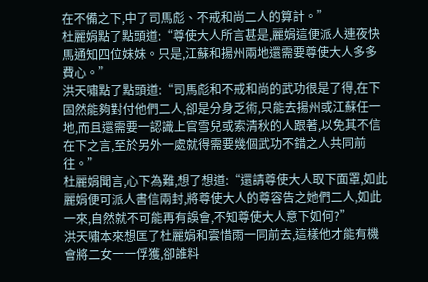在不備之下,中了司馬彪、不戒和尚二人的算計。”
杜麗娟點了點頭道:“尊使大人所言甚是,麗娟這便派人連夜快馬通知四位妹妹。只是,江蘇和揚州兩地還需要尊使大人多多費心。”
洪天嘯點了點頭道:“司馬彪和不戒和尚的武功很是了得,在下固然能夠對付他們二人,卻是分身乏術,只能去揚州或江蘇任一地,而且還需要一認識上官雪兒或索清秋的人跟著,以免其不信在下之言,至於另外一處就得需要幾個武功不錯之人共同前往。”
杜麗娟聞言,心下為難,想了想道:“還請尊使大人取下面罩,如此麗娟便可派人書信兩封,將尊使大人的尊容告之她們二人,如此一來,自然就不可能再有誤會,不知尊使大人意下如何?”
洪天嘯本來想匡了杜麗娟和雲惜雨一同前去,這樣他才能有機會將二女一一俘獲,卻誰料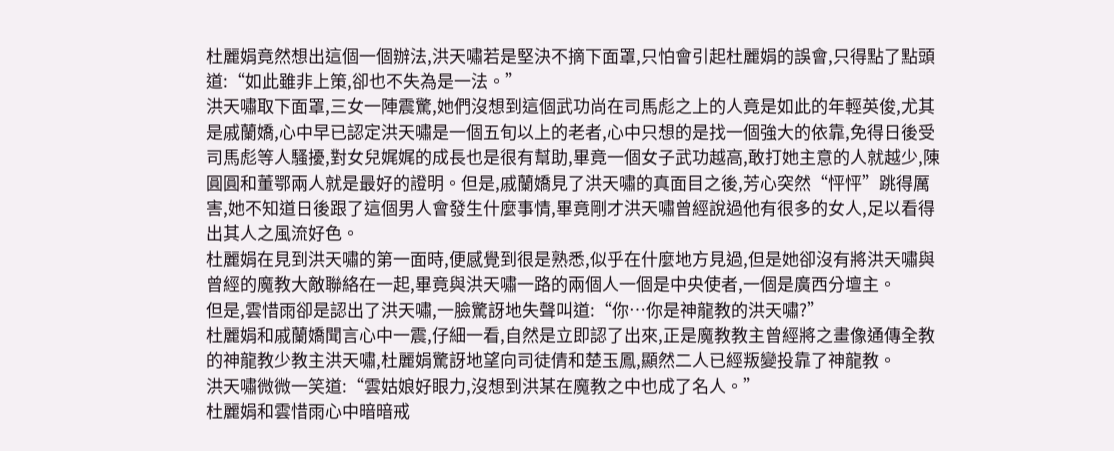杜麗娟竟然想出這個一個辦法,洪天嘯若是堅決不摘下面罩,只怕會引起杜麗娟的誤會,只得點了點頭道:“如此雖非上策,卻也不失為是一法。”
洪天嘯取下面罩,三女一陣震驚,她們沒想到這個武功尚在司馬彪之上的人竟是如此的年輕英俊,尤其是戚蘭嬌,心中早已認定洪天嘯是一個五旬以上的老者,心中只想的是找一個強大的依靠,免得日後受司馬彪等人騷擾,對女兒娓娓的成長也是很有幫助,畢竟一個女子武功越高,敢打她主意的人就越少,陳圓圓和董鄂兩人就是最好的證明。但是,戚蘭嬌見了洪天嘯的真面目之後,芳心突然“怦怦”跳得厲害,她不知道日後跟了這個男人會發生什麼事情,畢竟剛才洪天嘯曾經說過他有很多的女人,足以看得出其人之風流好色。
杜麗娟在見到洪天嘯的第一面時,便感覺到很是熟悉,似乎在什麼地方見過,但是她卻沒有將洪天嘯與曾經的魔教大敵聯絡在一起,畢竟與洪天嘯一路的兩個人一個是中央使者,一個是廣西分壇主。
但是,雲惜雨卻是認出了洪天嘯,一臉驚訝地失聲叫道:“你…你是神龍教的洪天嘯?”
杜麗娟和戚蘭嬌聞言心中一震,仔細一看,自然是立即認了出來,正是魔教教主曾經將之畫像通傳全教的神龍教少教主洪天嘯,杜麗娟驚訝地望向司徒倩和楚玉鳳,顯然二人已經叛變投靠了神龍教。
洪天嘯微微一笑道:“雲姑娘好眼力,沒想到洪某在魔教之中也成了名人。”
杜麗娟和雲惜雨心中暗暗戒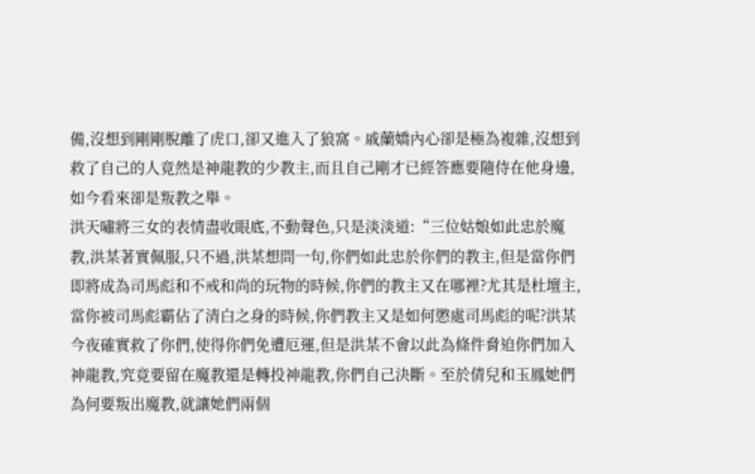備,沒想到剛剛脫離了虎口,卻又進入了狼窩。戚蘭嬌內心卻是極為複雜,沒想到救了自己的人竟然是神龍教的少教主,而且自己剛才已經答應要隨侍在他身邊,如今看來卻是叛教之舉。
洪天嘯將三女的表情盡收眼底,不動聲色,只是淡淡道:“三位姑娘如此忠於魔教,洪某著實佩服,只不過,洪某想問一句,你們如此忠於你們的教主,但是當你們即將成為司馬彪和不戒和尚的玩物的時候,你們的教主又在哪裡?尤其是杜壇主,當你被司馬彪霸佔了清白之身的時候,你們教主又是如何懲處司馬彪的呢?洪某今夜確實救了你們,使得你們免遭厄運,但是洪某不會以此為條件脅迫你們加入神龍教,究竟要留在魔教還是轉投神龍教,你們自己決斷。至於倩兒和玉鳳她們為何要叛出魔教,就讓她們兩個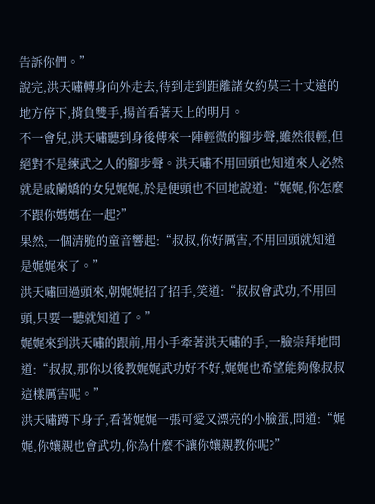告訴你們。”
說完,洪天嘯轉身向外走去,待到走到距離諸女約莫三十丈遠的地方停下,揹負雙手,揚首看著天上的明月。
不一會兒,洪天嘯聽到身後傳來一陣輕微的腳步聲,雖然很輕,但絕對不是練武之人的腳步聲。洪天嘯不用回頭也知道來人必然就是戚蘭嬌的女兒娓娓,於是便頭也不回地說道:“娓娓,你怎麼不跟你媽媽在一起?”
果然,一個清脆的童音響起:“叔叔,你好厲害,不用回頭就知道是娓娓來了。”
洪天嘯回過頭來,朝娓娓招了招手,笑道:“叔叔會武功,不用回頭,只要一聽就知道了。”
娓娓來到洪天嘯的跟前,用小手牽著洪天嘯的手,一臉崇拜地問道:“叔叔,那你以後教娓娓武功好不好,娓娓也希望能夠像叔叔這樣厲害呢。”
洪天嘯蹲下身子,看著娓娓一張可愛又漂亮的小臉蛋,問道:“娓娓,你孃親也會武功,你為什麼不讓你孃親教你呢?”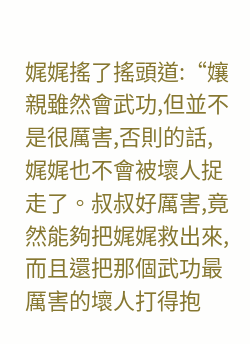娓娓搖了搖頭道:“孃親雖然會武功,但並不是很厲害,否則的話,娓娓也不會被壞人捉走了。叔叔好厲害,竟然能夠把娓娓救出來,而且還把那個武功最厲害的壞人打得抱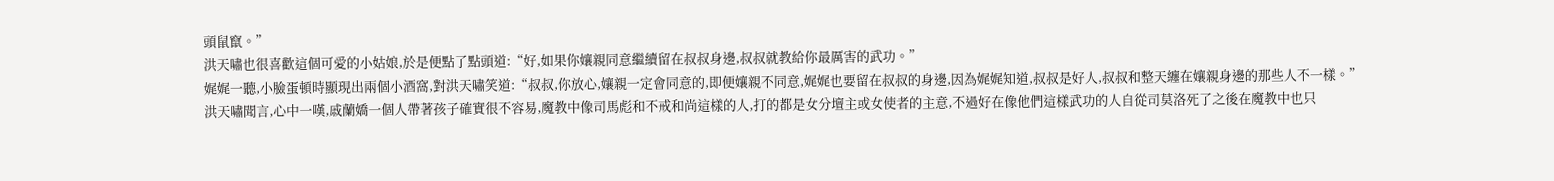頭鼠竄。”
洪天嘯也很喜歡這個可愛的小姑娘,於是便點了點頭道:“好,如果你孃親同意繼續留在叔叔身邊,叔叔就教給你最厲害的武功。”
娓娓一聽,小臉蛋頓時顯現出兩個小酒窩,對洪天嘯笑道:“叔叔,你放心,孃親一定會同意的,即便孃親不同意,娓娓也要留在叔叔的身邊,因為娓娓知道,叔叔是好人,叔叔和整天纏在孃親身邊的那些人不一樣。”
洪天嘯聞言,心中一嘆,戚蘭嬌一個人帶著孩子確實很不容易,魔教中像司馬彪和不戒和尚這樣的人,打的都是女分壇主或女使者的主意,不過好在像他們這樣武功的人自從司莫洛死了之後在魔教中也只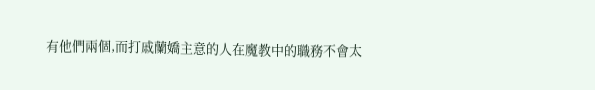有他們兩個,而打戚蘭嬌主意的人在魔教中的職務不會太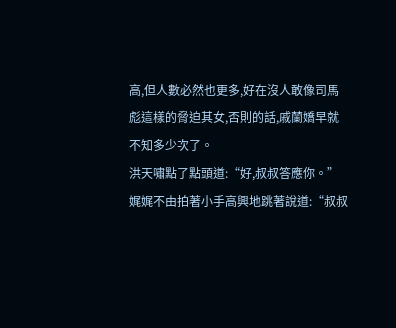高,但人數必然也更多,好在沒人敢像司馬彪這樣的脅迫其女,否則的話,戚蘭嬌早就不知多少次了。
洪天嘯點了點頭道:“好,叔叔答應你。”
娓娓不由拍著小手高興地跳著說道:“叔叔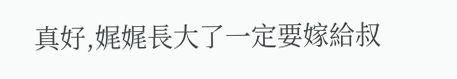真好,娓娓長大了一定要嫁給叔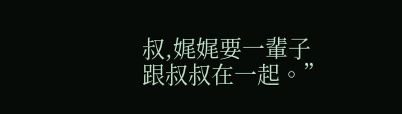叔,娓娓要一輩子跟叔叔在一起。”